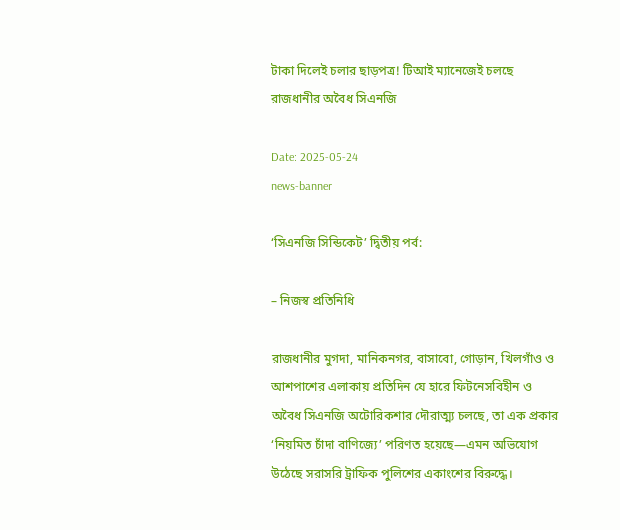টাকা দিলেই চলার ছাড়পত্র! টিআই ম্যানেজেই চলছে রাজধানীর অবৈধ সিএনজি

Date: 2025-05-24
news-banner

‘সিএনজি সিন্ডিকেট’ দ্বিতীয় পর্ব:

– নিজস্ব প্রতিনিধি

রাজধানীর মুগদা, মানিকনগর, বাসাবো, গোড়ান, খিলগাঁও ও আশপাশের এলাকায় প্রতিদিন যে হারে ফিটনেসবিহীন ও অবৈধ সিএনজি অটোরিকশার দৌরাত্ম্য চলছে, তা এক প্রকার ‘নিয়মিত চাঁদা বাণিজ্যে’ পরিণত হয়েছে—এমন অভিযোগ উঠেছে সরাসরি ট্রাফিক পুলিশের একাংশের বিরুদ্ধে।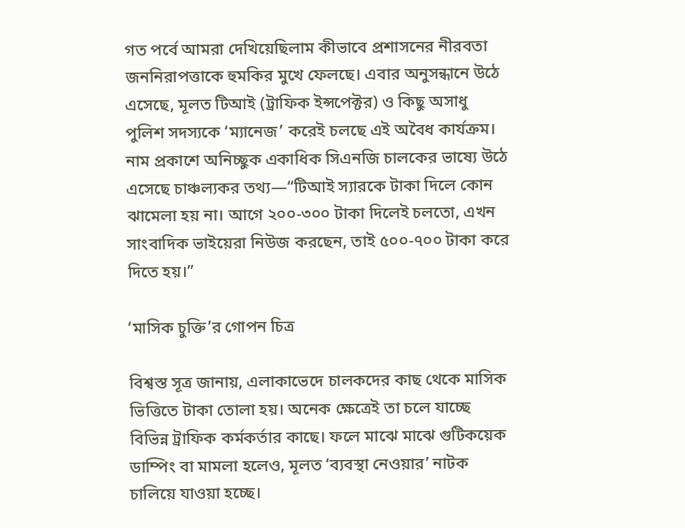গত পর্বে আমরা দেখিয়েছিলাম কীভাবে প্রশাসনের নীরবতা জননিরাপত্তাকে হুমকির মুখে ফেলছে। এবার অনুসন্ধানে উঠে এসেছে, মূলত টিআই (ট্রাফিক ইন্সপেক্টর) ও কিছু অসাধু পুলিশ সদস্যকে ‘ম্যানেজ’ করেই চলছে এই অবৈধ কার্যক্রম। নাম প্রকাশে অনিচ্ছুক একাধিক সিএনজি চালকের ভাষ্যে উঠে এসেছে চাঞ্চল্যকর তথ্য—“টিআই স্যারকে টাকা দিলে কোন ঝামেলা হয় না। আগে ২০০-৩০০ টাকা দিলেই চলতো, এখন সাংবাদিক ভাইয়েরা নিউজ করছেন, তাই ৫০০-৭০০ টাকা করে দিতে হয়।”

‘মাসিক চুক্তি’র গোপন চিত্র

বিশ্বস্ত সূত্র জানায়, এলাকাভেদে চালকদের কাছ থেকে মাসিক ভিত্তিতে টাকা তোলা হয়। অনেক ক্ষেত্রেই তা চলে যাচ্ছে বিভিন্ন ট্রাফিক কর্মকর্তার কাছে। ফলে মাঝে মাঝে গুটিকয়েক ডাম্পিং বা মামলা হলেও, মূলত ‘ব্যবস্থা নেওয়ার’ নাটক চালিয়ে যাওয়া হচ্ছে।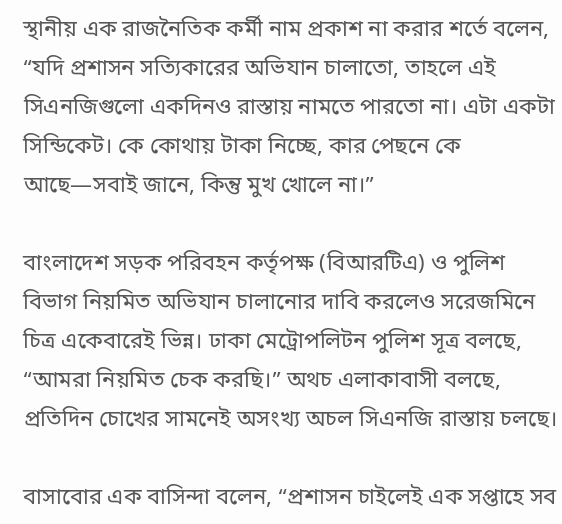স্থানীয় এক রাজনৈতিক কর্মী নাম প্রকাশ না করার শর্তে বলেন, “যদি প্রশাসন সত্যিকারের অভিযান চালাতো, তাহলে এই সিএনজিগুলো একদিনও রাস্তায় নামতে পারতো না। এটা একটা সিন্ডিকেট। কে কোথায় টাকা নিচ্ছে, কার পেছনে কে আছে—সবাই জানে, কিন্তু মুখ খোলে না।”

বাংলাদেশ সড়ক পরিবহন কর্তৃপক্ষ (বিআরটিএ) ও পুলিশ বিভাগ নিয়মিত অভিযান চালানোর দাবি করলেও সরেজমিনে চিত্র একেবারেই ভিন্ন। ঢাকা মেট্রোপলিটন পুলিশ সূত্র বলছে, “আমরা নিয়মিত চেক করছি।” অথচ এলাকাবাসী বলছে, প্রতিদিন চোখের সামনেই অসংখ্য অচল সিএনজি রাস্তায় চলছে।

বাসাবোর এক বাসিন্দা বলেন, “প্রশাসন চাইলেই এক সপ্তাহে সব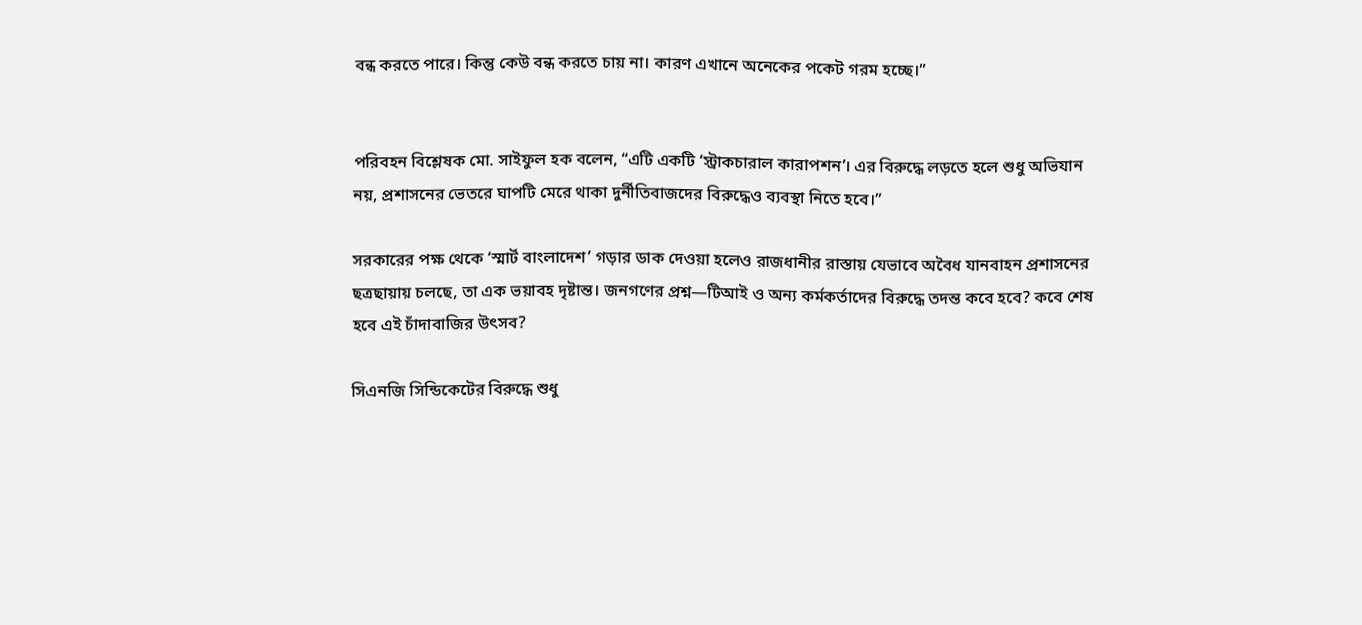বন্ধ করতে পারে। কিন্তু কেউ বন্ধ করতে চায় না। কারণ এখানে অনেকের পকেট গরম হচ্ছে।”


পরিবহন বিশ্লেষক মো. সাইফুল হক বলেন, “এটি একটি ‘স্ট্রাকচারাল কারাপশন’। এর বিরুদ্ধে লড়তে হলে শুধু অভিযান নয়, প্রশাসনের ভেতরে ঘাপটি মেরে থাকা দুর্নীতিবাজদের বিরুদ্ধেও ব্যবস্থা নিতে হবে।”

সরকারের পক্ষ থেকে ‘স্মার্ট বাংলাদেশ’ গড়ার ডাক দেওয়া হলেও রাজধানীর রাস্তায় যেভাবে অবৈধ যানবাহন প্রশাসনের ছত্রছায়ায় চলছে, তা এক ভয়াবহ দৃষ্টান্ত। জনগণের প্রশ্ন—টিআই ও অন্য কর্মকর্তাদের বিরুদ্ধে তদন্ত কবে হবে? কবে শেষ হবে এই চাঁদাবাজির উৎসব?

সিএনজি সিন্ডিকেটের বিরুদ্ধে শুধু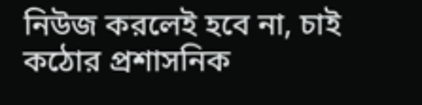নিউজ করলেই হবে না, চাই কঠোর প্রশাসনিক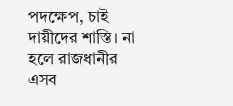পদক্ষেপ, চাই দায়ীদের শাস্তি। না হলে রাজধানীর এসব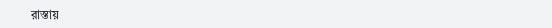রাস্তায়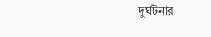দুর্ঘটনার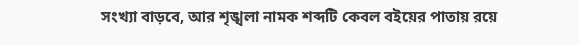সংখ্যা বাড়বে, আর শৃঙ্খলা নামক শব্দটি কেবল বইয়ের পাতায় রয়ে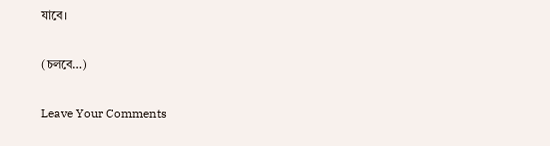যাবে।

(চলবে…)

Leave Your Comments